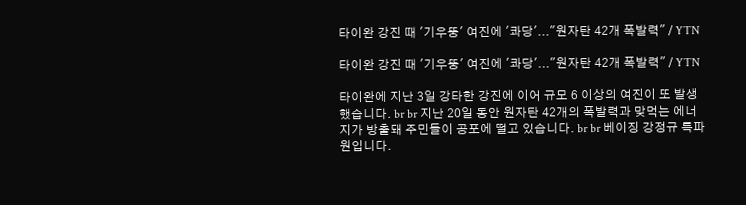타이완 강진 때 '기우뚱' 여진에 '콰당'..."원자탄 42개 폭발력" / YTN

타이완 강진 때 '기우뚱' 여진에 '콰당'..."원자탄 42개 폭발력" / YTN

타이완에 지난 3일 강타한 강진에 이어 규모 6 이상의 여진이 또 발생했습니다. br br 지난 20일 동안 원자탄 42개의 폭발력과 맞먹는 에너지가 방출돼 주민들이 공포에 떨고 있습니다. br br 베이징 강정규 특파원입니다.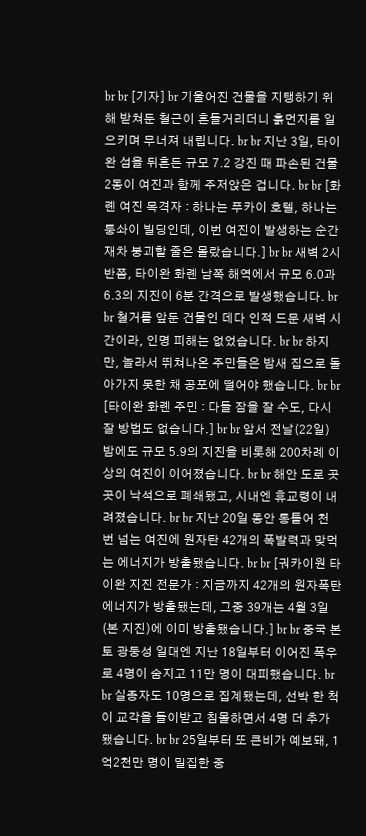br br [기자] br 기울어진 건물을 지탱하기 위해 받쳐둔 철근이 흔들거리더니 흙먼지를 일으키며 무너져 내립니다. br br 지난 3일, 타이완 섬을 뒤흔든 규모 7.2 강진 때 파손된 건물 2동이 여진과 함께 주저앉은 겁니다. br br [화롄 여진 목격자 : 하나는 푸카이 호텔, 하나는 퉁솨이 빌딩인데, 이번 여진이 발생하는 순간 재차 붕괴할 줄은 몰랐습니다.] br br 새벽 2시 반쯤, 타이완 화롄 남쪽 해역에서 규모 6.0과 6.3의 지진이 6분 간격으로 발생했습니다. br br 철거를 앞둔 건물인 데다 인적 드문 새벽 시간이라, 인명 피해는 없었습니다. br br 하지만, 놀라서 뛰쳐나온 주민들은 밤새 집으로 돌아가지 못한 채 공포에 떨어야 했습니다. br br [타이완 화롄 주민 : 다들 잠을 잘 수도, 다시 잘 방법도 없습니다.] br br 앞서 전날(22일) 밤에도 규모 5.9의 지진을 비롯해 200차례 이상의 여진이 이어졌습니다. br br 해안 도로 곳곳이 낙석으로 폐쇄됐고, 시내엔 휴교령이 내려졌습니다. br br 지난 20일 동안 통틀어 천 번 넘는 여진에 원자탄 42개의 폭발력과 맞먹는 에너지가 방출됐습니다. br br [궈카이원 타이완 지진 전문가 : 지금까지 42개의 원자폭탄 에너지가 방출됐는데, 그중 39개는 4월 3일(본 지진)에 이미 방출됐습니다.] br br 중국 본토 광둥성 일대엔 지난 18일부터 이어진 폭우로 4명이 숨지고 11만 명이 대피했습니다. br br 실종자도 10명으로 집계됐는데, 선박 한 척이 교각을 들이받고 침몰하면서 4명 더 추가됐습니다. br br 25일부터 또 큰비가 예보돼, 1억2천만 명이 밀집한 중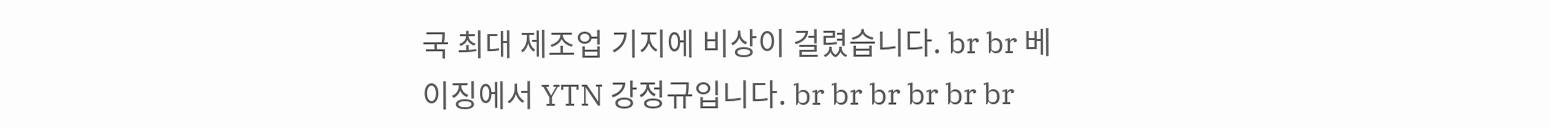국 최대 제조업 기지에 비상이 걸렸습니다. br br 베이징에서 YTN 강정규입니다. br br br br br br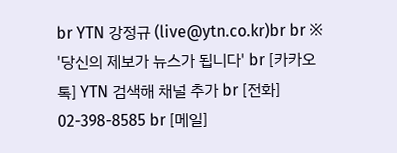br YTN 강정규 (live@ytn.co.kr)br br ※ '당신의 제보가 뉴스가 됩니다' br [카카오톡] YTN 검색해 채널 추가 br [전화] 02-398-8585 br [메일]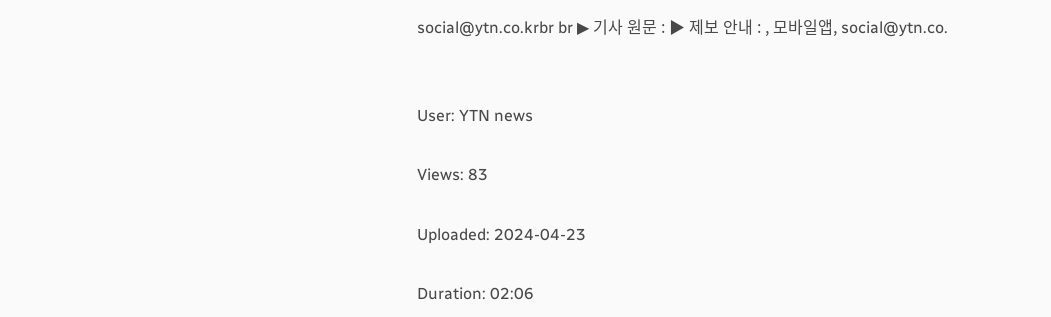social@ytn.co.krbr br ▶ 기사 원문 : ▶ 제보 안내 : , 모바일앱, social@ytn.co.


User: YTN news

Views: 83

Uploaded: 2024-04-23

Duration: 02:06